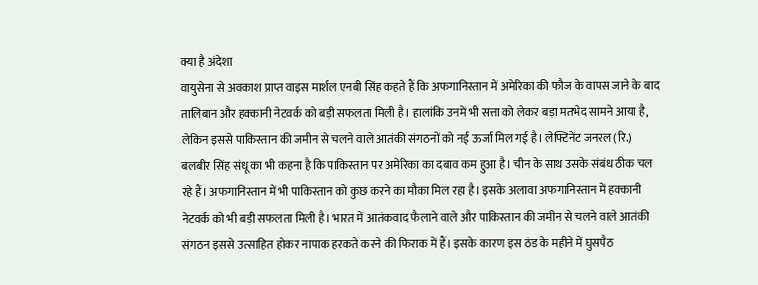क्या है अंदेशा
वायुसेना से अवकाश प्राप्त वाइस मार्शल एनबी सिंह कहते हैं कि अफगानिस्तान में अमेरिका की फौज के वापस जाने के बाद तालिबान और हक्कानी नेटवर्क को बड़ी सफलता मिली है। हालांकि उनमें भी सत्ता को लेकर बड़ा मतभेद सामने आया है, लेकिन इससे पाकिस्तान की जमीन से चलने वाले आतंकी संगठनों को नई ऊर्जा मिल गई है। लेफ्टिनेंट जनरल (रि.) बलबीर सिंह संधू का भी कहना है कि पाकिस्तान पर अमेरिका का दबाव कम हुआ है। चीन के साथ उसके संबंध ठीक चल रहे हैं। अफगानिस्तान में भी पाकिस्तान को कुछ करने का मौका मिल रहा है। इसके अलावा अफगानिस्तान में हक्कानी नेटवर्क को भी बड़ी सफलता मिली है। भारत में आतंकवाद फैलाने वाले और पाकिस्तान की जमीन से चलने वाले आतंकी संगठन इससे उत्साहित होकर नापाक हरकते करने की फिराक में हैं। इसके कारण इस ठंड के महीने में घुसपैठ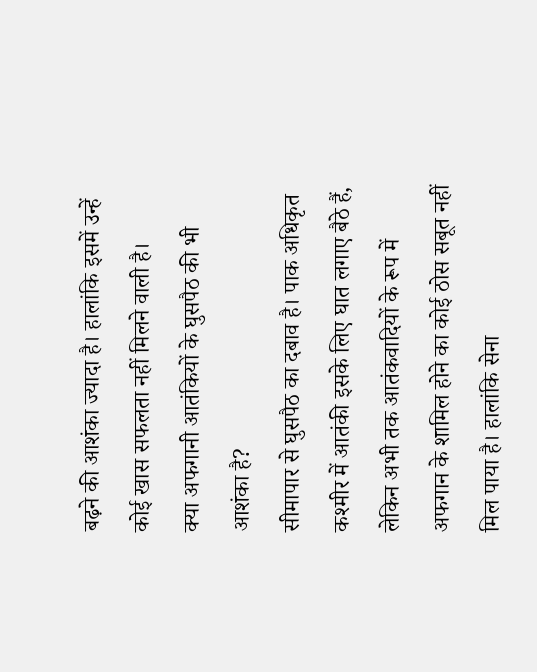बढ़ने की आशंका ज्यादा है। हालांकि इसमें उन्हें कोई खास सफलता नहीं मिलने वाली है।
क्या अफगानी आतंकियों के घुसपैठ की भी आशंका है?
सीमापार से घुसपैठ का दबाव है। पाक अधिकृत कश्मीर में आतंकी इसके लिए घात लगाए बैठे हैं, लेकिन अभी तक आतंकवादियों के रूप में अफगान के शामिल होने का कोई ठोस सबूत नहीं मिल पाया है। हालांकि सेना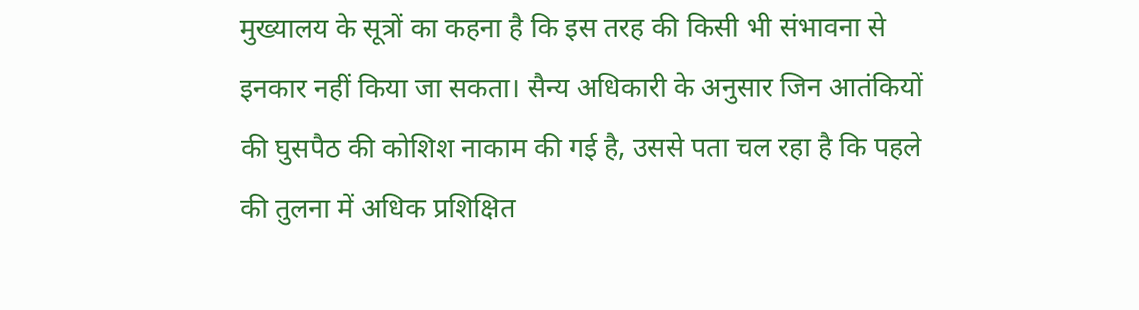मुख्यालय के सूत्रों का कहना है कि इस तरह की किसी भी संभावना से इनकार नहीं किया जा सकता। सैन्य अधिकारी के अनुसार जिन आतंकियों की घुसपैठ की कोशिश नाकाम की गई है, उससे पता चल रहा है कि पहले की तुलना में अधिक प्रशिक्षित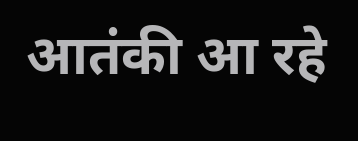आतंकी आ रहे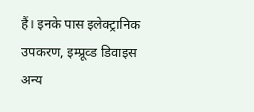हैं। इनके पास इलेक्ट्रानिक उपकरण, इम्प्रूव्ड डिवाइस अन्य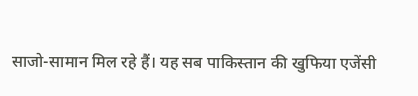साजो-सामान मिल रहे हैं। यह सब पाकिस्तान की खुफिया एजेंसी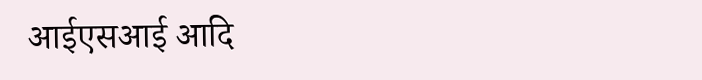आईएसआई आदि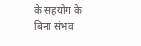के सहयोग के बिना संभव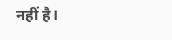नहीं है।